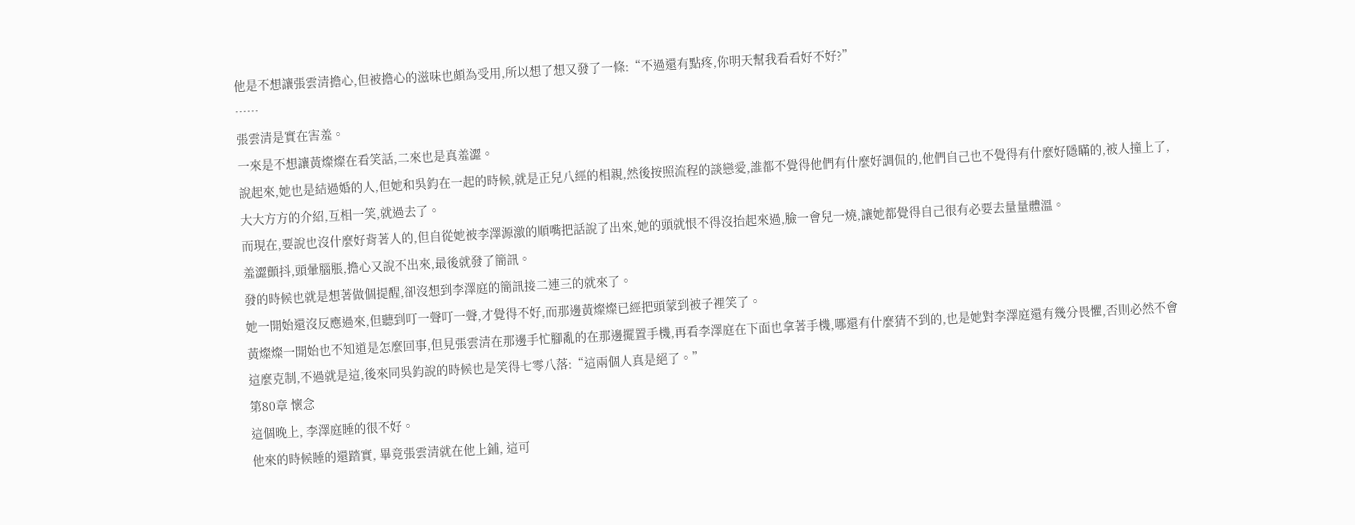他是不想讓張雲清擔心,但被擔心的滋味也頗為受用,所以想了想又發了一條:“不過還有點疼,你明天幫我看看好不好?”
……
張雲清是實在害羞。
一來是不想讓黃燦燦在看笑話,二來也是真羞澀。
說起來,她也是結過婚的人,但她和吳鈞在一起的時候,就是正兒八經的相親,然後按照流程的談戀愛,誰都不覺得他們有什麼好調侃的,他們自己也不覺得有什麼好隱瞞的,被人撞上了,大大方方的介紹,互相一笑,就過去了。
而現在,要說也沒什麼好背著人的,但自從她被李澤源激的順嘴把話說了出來,她的頭就恨不得沒抬起來過,臉一會兒一燒,讓她都覺得自己很有必要去量量體溫。
羞澀顫抖,頭暈腦脹,擔心又說不出來,最後就發了簡訊。
發的時候也就是想著做個提醒,卻沒想到李澤庭的簡訊接二連三的就來了。
她一開始還沒反應過來,但聽到叮一聲叮一聲,才覺得不好,而那邊黃燦燦已經把頭蒙到被子裡笑了。
黃燦燦一開始也不知道是怎麼回事,但見張雲清在那邊手忙腳亂的在那邊擺置手機,再看李澤庭在下面也拿著手機,哪還有什麼猜不到的,也是她對李澤庭還有幾分畏懼,否則必然不會這麼克制,不過就是這,後來同吳鈞說的時候也是笑得七零八落:“這兩個人真是絕了。”
第80章 懷念
這個晚上, 李澤庭睡的很不好。
他來的時候睡的還踏實, 畢竟張雲清就在他上鋪, 這可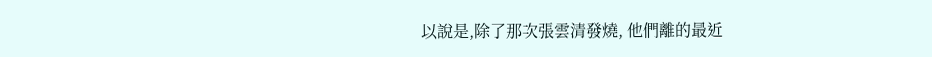以說是,除了那次張雲清發燒, 他們離的最近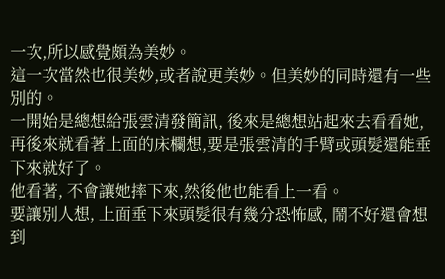一次,所以感覺頗為美妙。
這一次當然也很美妙,或者說更美妙。但美妙的同時還有一些別的。
一開始是總想給張雲清發簡訊, 後來是總想站起來去看看她,再後來就看著上面的床欄想,要是張雲清的手臂或頭髮還能垂下來就好了。
他看著, 不會讓她摔下來,然後他也能看上一看。
要讓別人想, 上面垂下來頭髮很有幾分恐怖感, 鬧不好還會想到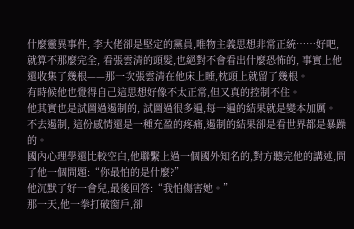什麼靈異事件, 李大佬卻是堅定的黨員,唯物主義思想非常正統……好吧, 就算不那麼完全, 看張雲清的頭髮,也絕對不會看出什麼恐怖的, 事實上他還收集了幾根——那一次張雲清在他床上睡,枕頭上就留了幾根。
有時候他也覺得自己這思想好像不太正常,但又真的控制不住。
他其實也是試圖過遏制的, 試圖過很多遍,每一遍的結果就是變本加厲。
不去遏制, 這份感情還是一種充盈的疼痛,遏制的結果卻是看世界都是暴躁的。
國內心理學還比較空白,他聯繫上過一個國外知名的,對方聽完他的講述,問了他一個問題:“你最怕的是什麼?”
他沉默了好一會兒,最後回答:“我怕傷害她。”
那一天,他一拳打破窗戶,卻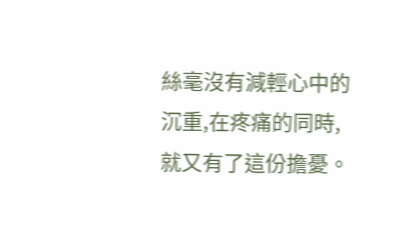絲毫沒有減輕心中的沉重,在疼痛的同時,就又有了這份擔憂。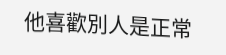他喜歡別人是正常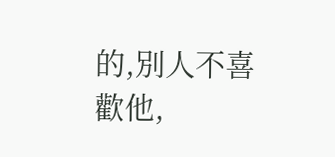的,別人不喜歡他,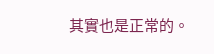其實也是正常的。